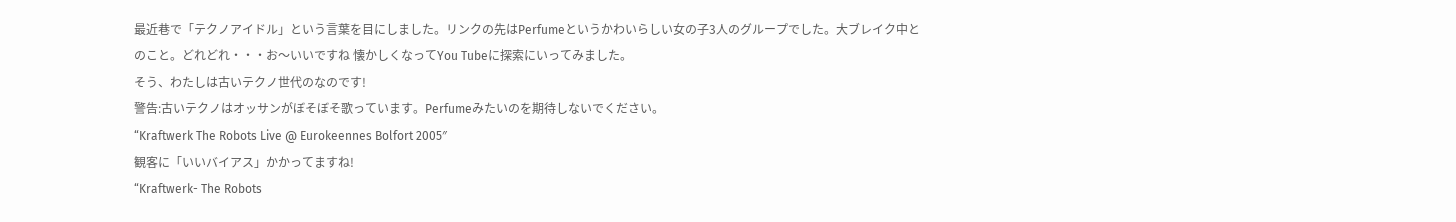最近巷で「テクノアイドル」という言葉を目にしました。リンクの先はPerfumeというかわいらしい女の子3人のグループでした。大ブレイク中とのこと。どれどれ・・・お〜いいですね 懐かしくなってYou Tubeに探索にいってみました。
そう、わたしは古いテクノ世代のなのです!
警告:古いテクノはオッサンがぼそぼそ歌っています。Perfumeみたいのを期待しないでください。
“Kraftwerk The Robots Live @ Eurokeennes Bolfort 2005″
観客に「いいバイアス」かかってますね!
“Kraftwerk- The Robots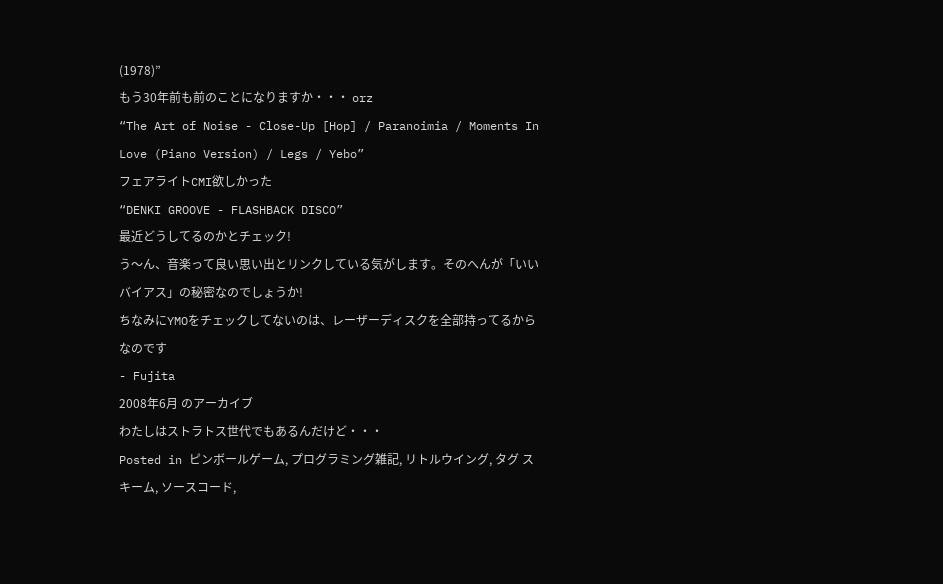(1978)”
もう30年前も前のことになりますか・・・ orz
“The Art of Noise - Close-Up [Hop] / Paranoimia / Moments In Love (Piano Version) / Legs / Yebo”
フェアライトCMI欲しかった
“DENKI GROOVE - FLASHBACK DISCO”
最近どうしてるのかとチェック!
う〜ん、音楽って良い思い出とリンクしている気がします。そのへんが「いいバイアス」の秘密なのでしょうか!
ちなみにYMOをチェックしてないのは、レーザーディスクを全部持ってるからなのです
- Fujita
2008年6月 のアーカイブ
わたしはストラトス世代でもあるんだけど・・・
Posted in ピンボールゲーム, プログラミング雑記, リトルウイング, タグ スキーム, ソースコード,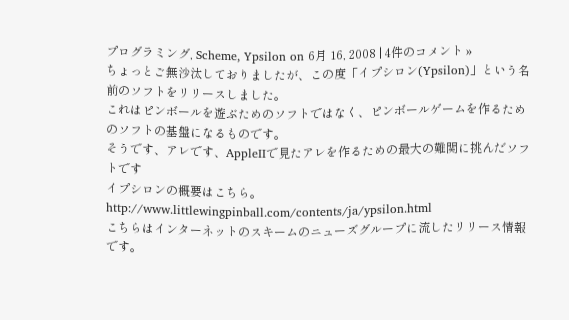プログラミング, Scheme, Ypsilon on 6月 16, 2008 | 4件のコメント »
ちょっとご無沙汰しておりましたが、この度「イプシロン(Ypsilon)」という名前のソフトをリリースしました。
これはピンボールを遊ぶためのソフトではなく、ピンボールゲームを作るためのソフトの基盤になるものです。
そうです、アレです、AppleIIで見たアレを作るための最大の難関に挑んだソフトです
イプシロンの概要はこちら。
http://www.littlewingpinball.com/contents/ja/ypsilon.html
こちらはインターネットのスキームのニューズグループに流したリリース情報です。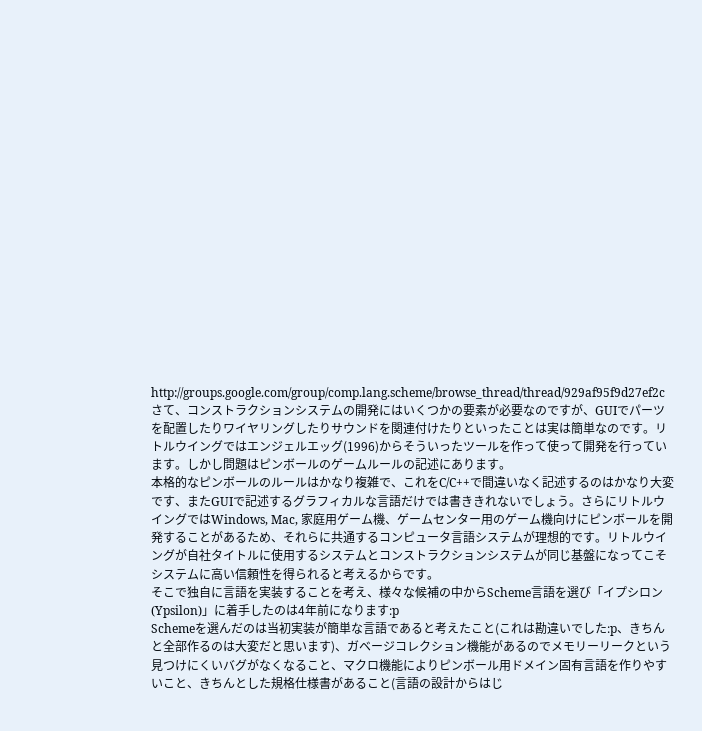http://groups.google.com/group/comp.lang.scheme/browse_thread/thread/929af95f9d27ef2c
さて、コンストラクションシステムの開発にはいくつかの要素が必要なのですが、GUIでパーツを配置したりワイヤリングしたりサウンドを関連付けたりといったことは実は簡単なのです。リトルウイングではエンジェルエッグ(1996)からそういったツールを作って使って開発を行っています。しかし問題はピンボールのゲームルールの記述にあります。
本格的なピンボールのルールはかなり複雑で、これをC/C++で間違いなく記述するのはかなり大変です、またGUIで記述するグラフィカルな言語だけでは書ききれないでしょう。さらにリトルウイングではWindows, Mac, 家庭用ゲーム機、ゲームセンター用のゲーム機向けにピンボールを開発することがあるため、それらに共通するコンピュータ言語システムが理想的です。リトルウイングが自社タイトルに使用するシステムとコンストラクションシステムが同じ基盤になってこそシステムに高い信頼性を得られると考えるからです。
そこで独自に言語を実装することを考え、様々な候補の中からScheme言語を選び「イプシロン(Ypsilon)」に着手したのは4年前になります:p
Schemeを選んだのは当初実装が簡単な言語であると考えたこと(これは勘違いでした:p、きちんと全部作るのは大変だと思います)、ガベージコレクション機能があるのでメモリーリークという見つけにくいバグがなくなること、マクロ機能によりピンボール用ドメイン固有言語を作りやすいこと、きちんとした規格仕様書があること(言語の設計からはじ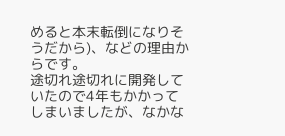めると本末転倒になりそうだから)、などの理由からです。
途切れ途切れに開発していたので4年もかかってしまいましたが、なかな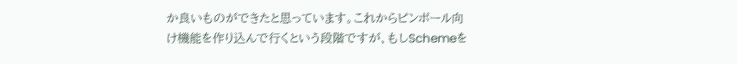か良いものができたと思っています。これからピンボール向け機能を作り込んで行くという段階ですが、もしSchemeを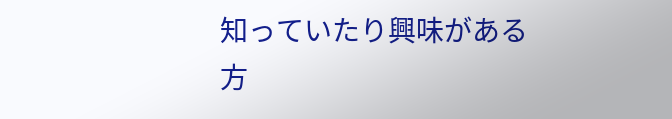知っていたり興味がある方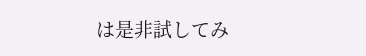は是非試してみ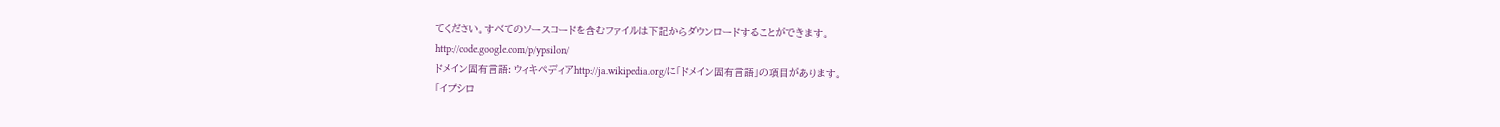てください。すべてのソースコードを含むファイルは下記からダウンロードすることができます。
http://code.google.com/p/ypsilon/
ドメイン固有言語: ウィキペディアhttp://ja.wikipedia.org/に「ドメイン固有言語」の項目があります。
「イプシロ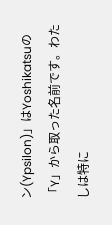ン(Ypsilon)」はYoshikatsuの「Y」から取った名前です。わたしは特に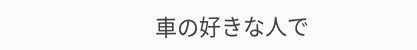車の好きな人で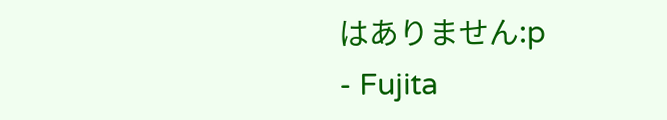はありません:p
- Fujita